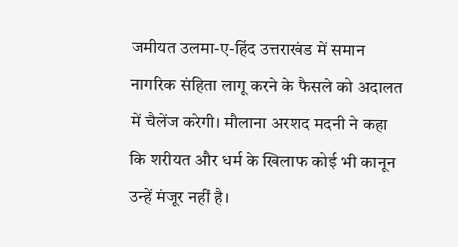जमीयत उलमा-ए-हिंद उत्तराखंड में समान नागरिक संहिता लागू करने के फैसले को अदालत में चैलेंज करेगी। मौलाना अरशद मदनी ने कहा कि शरीयत और धर्म के खिलाफ कोई भी कानून उन्हें मंजूर नहीं है।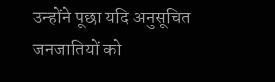उन्होंने पूछा यदि अनुसूचित जनजातियों को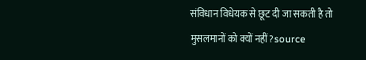संविधान विधेयक से छूट दी जा सकती है तो मुसलमानों को क्यों नहीं?source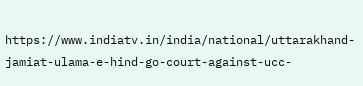https://www.indiatv.in/india/national/uttarakhand-jamiat-ulama-e-hind-go-court-against-ucc-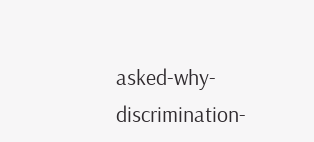asked-why-discrimination-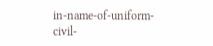in-name-of-uniform-civil-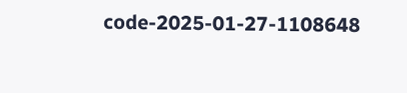code-2025-01-27-1108648